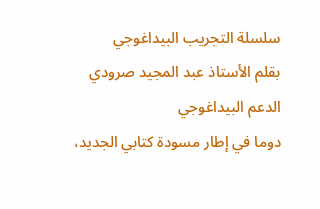سلسلة التجريب البيداغوجي
بقلم الأستاذ عبد المجيد صرودي
الدعم البيداغوجي
دوما في إطار مسودة كتابي الجديد،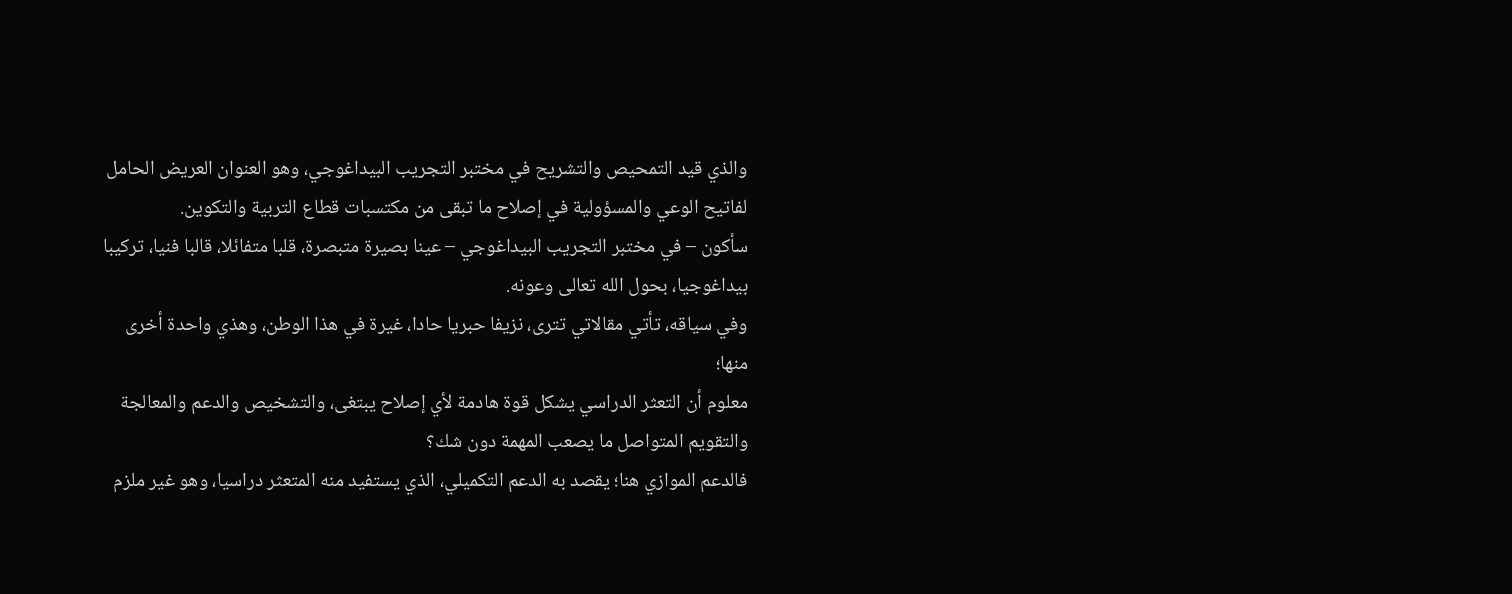والذي قيد التمحيص والتشريح في مختبر التجريب البيداغوجي، وهو العنوان العريض الحامل لفاتيح الوعي والمسؤولية في إصلاح ما تبقى من مكتسبات قطاع التربية والتكوين.
سأكون – في مختبر التجريب البيداغوجي – عينا بصيرة متبصرة، قلبا متفائلا، قالبا فنيا، تركيبا بيداغوجيا، بحول الله تعالى وعونه.
وفي سياقه، تأتي مقالاتي تترى، نزيفا حبريا حادا، غيرة في هذا الوطن، وهذي واحدة أخرى منها؛
معلوم أن التعثر الدراسي يشكل قوة هادمة لأي إصلاح يبتغى، والتشخيص والدعم والمعالجة والتقويم المتواصل ما يصعب المهمة دون شك؟
فالدعم الموازي هنا؛ يقصد به الدعم التكميلي، الذي يستفيد منه المتعثر دراسيا، وهو غير ملزم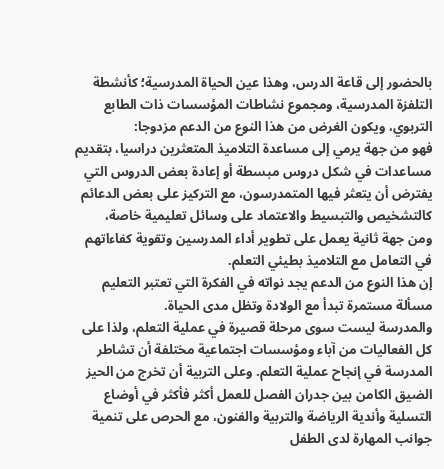بالحضور إلى قاعة الدرس، وهذا عين الحياة المدرسية؛ كأنشطة التلفزة المدرسية، ومجموع نشاطات المؤسسات ذات الطابع التربوي، ويكون الغرض من هذا النوع من الدعم مزدوجا:
فهو من جهة يرمي إلى مساعدة التلاميذ المتعثرين دراسيا، بتقديم مساعدات في شكل دروس مبسطة أو إعادة بعض الدروس التي يفترض أن يتعثر فيها المتمدرسون، مع التركيز على بعض الدعائم كالتشخيص والتبسيط والاعتماد على وسائل تعليمية خاصة،
ومن جهة ثانية يعمل على تطوير أداء المدرسين وتقوية كفاءاتهم في التعامل مع التلاميذ بطيئي التعلم.
إن هذا النوع من الدعم يجد نواته في الفكرة التي تعتبر التعليم مسألة مستمرة تبدأ مع الولادة وتظل مدى الحياة.
والمدرسة ليست سوى مرحلة قصيرة في عملية التعلم، ولذا على كل الفعاليات من آباء ومؤسسات اجتماعية مختلفة أن تشاطر المدرسة في إنجاح عملية التعلم. وعلى التربية أن تخرج من الحيز الضيق الكامن بين جدران الفصل للعمل أكثر فأكثر في أوضاع التسلية وأندية الرياضة والتربية والفنون، مع الحرص على تنمية جوانب المهارة لدى الطفل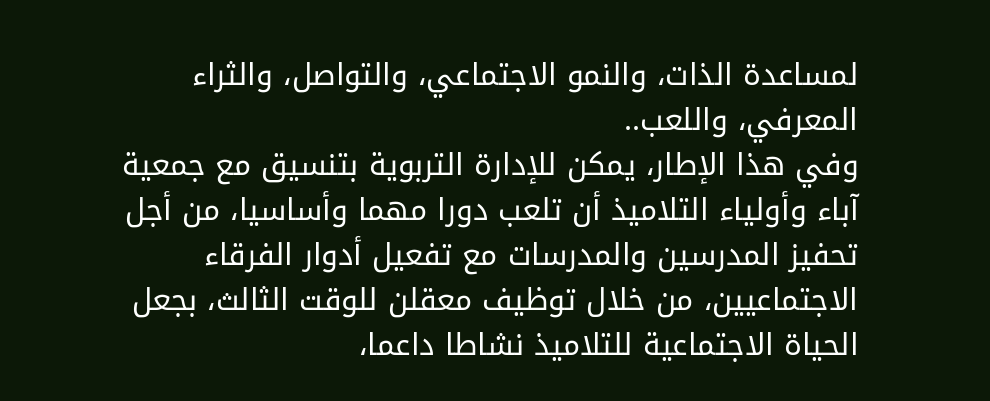لمساعدة الذات، والنمو الاجتماعي، والتواصل، والثراء المعرفي، واللعب..
وفي هذا الإطار، يمكن للإدارة التربوية بتنسيق مع جمعية آباء وأولياء التلاميذ أن تلعب دورا مهما وأساسيا، من أجل تحفيز المدرسين والمدرسات مع تفعيل أدوار الفرقاء الاجتماعيين، من خلال توظيف معقلن للوقت الثالث، بجعل الحياة الاجتماعية للتلاميذ نشاطا داعما،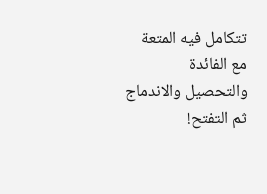تتكامل فيه المتعة مع الفائدة والتحصيل والاندماج ثم التفتح!